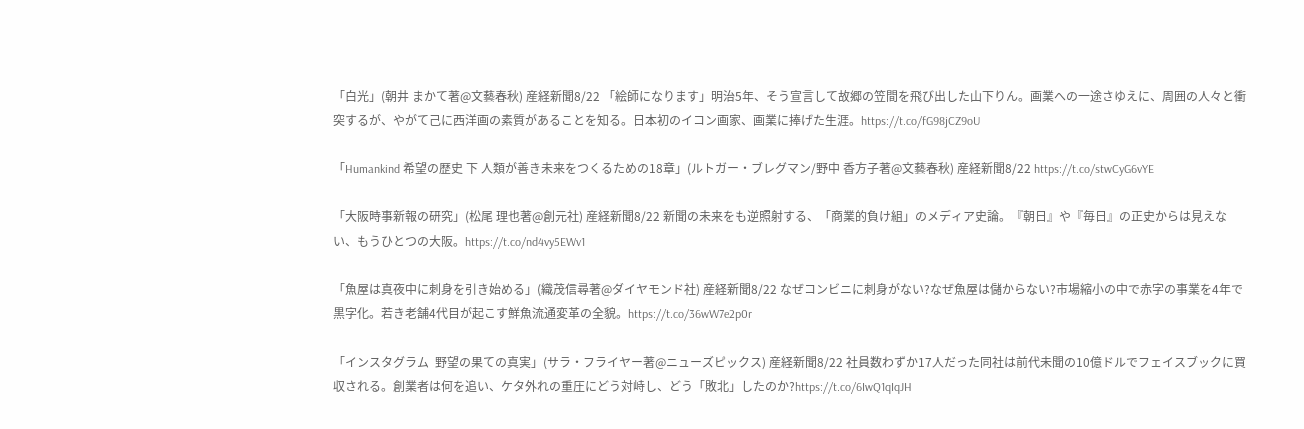「白光」(朝井 まかて著@文藝春秋) 産経新聞8/22 「絵師になります」明治5年、そう宣言して故郷の笠間を飛び出した山下りん。画業への一途さゆえに、周囲の人々と衝突するが、やがて己に西洋画の素質があることを知る。日本初のイコン画家、画業に捧げた生涯。https://t.co/fG98jCZ9oU

「Humankind 希望の歴史 下 人類が善き未来をつくるための18章」(ルトガー・ブレグマン/野中 香方子著@文藝春秋) 産経新聞8/22 https://t.co/stwCyG6vYE

「大阪時事新報の研究」(松尾 理也著@創元社) 産経新聞8/22 新聞の未来をも逆照射する、「商業的負け組」のメディア史論。『朝日』や『毎日』の正史からは見えない、もうひとつの大阪。https://t.co/nd4vy5EWv1

「魚屋は真夜中に刺身を引き始める」(織茂信尋著@ダイヤモンド社) 産経新聞8/22 なぜコンビニに刺身がない?なぜ魚屋は儲からない?市場縮小の中で赤字の事業を4年で黒字化。若き老舗4代目が起こす鮮魚流通変革の全貌。https://t.co/36wW7e2p0r

「インスタグラム  野望の果ての真実」(サラ・フライヤー著@ニューズピックス) 産経新聞8/22 社員数わずか17人だった同社は前代未聞の10億ドルでフェイスブックに買収される。創業者は何を追い、ケタ外れの重圧にどう対峙し、どう「敗北」したのか?https://t.co/6IwQ1qIqJH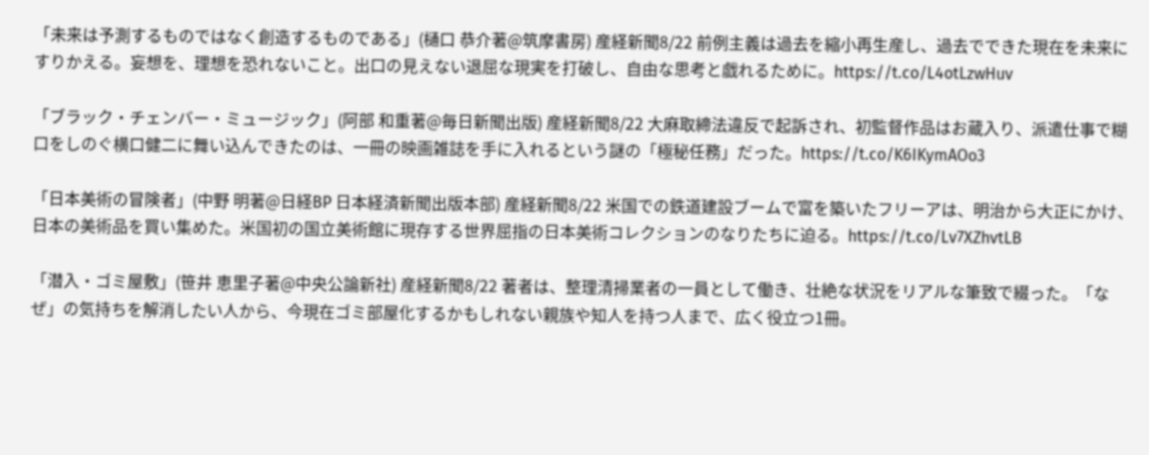「未来は予測するものではなく創造するものである」(樋口 恭介著@筑摩書房) 産経新聞8/22 前例主義は過去を縮小再生産し、過去でできた現在を未来にすりかえる。妄想を、理想を恐れないこと。出口の見えない退屈な現実を打破し、自由な思考と戯れるために。https://t.co/L4otLzwHuv

「ブラック・チェンバー・ミュージック」(阿部 和重著@毎日新聞出版) 産経新聞8/22 大麻取締法違反で起訴され、初監督作品はお蔵入り、派遣仕事で糊口をしのぐ横口健二に舞い込んできたのは、一冊の映画雑誌を手に入れるという謎の「極秘任務」だった。https://t.co/K6IKymAOo3

「日本美術の冒険者」(中野 明著@日経BP 日本経済新聞出版本部) 産経新聞8/22 米国での鉄道建設ブームで富を築いたフリーアは、明治から大正にかけ、日本の美術品を買い集めた。米国初の国立美術館に現存する世界屈指の日本美術コレクションのなりたちに迫る。https://t.co/Lv7XZhvtLB

「潜入・ゴミ屋敷」(笹井 恵里子著@中央公論新社) 産経新聞8/22 著者は、整理清掃業者の一員として働き、壮絶な状況をリアルな筆致で綴った。「なぜ」の気持ちを解消したい人から、今現在ゴミ部屋化するかもしれない親族や知人を持つ人まで、広く役立つ1冊。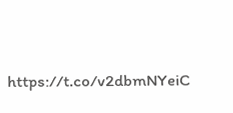https://t.co/v2dbmNYeiC